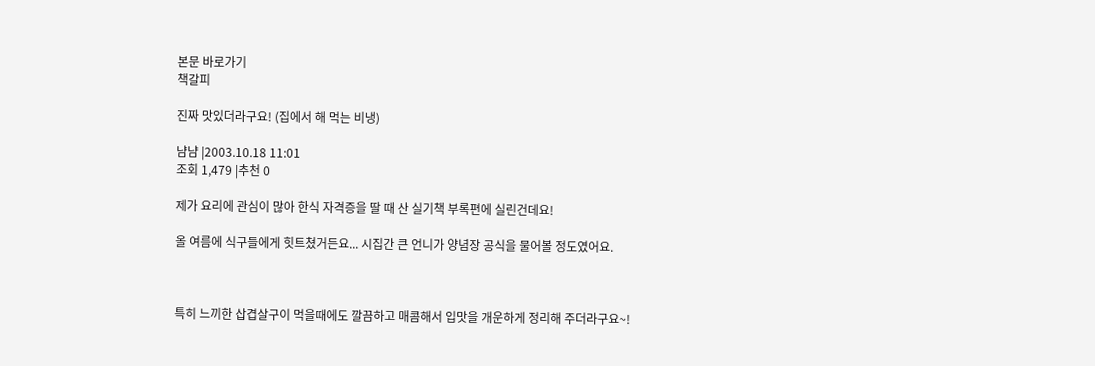본문 바로가기
책갈피

진짜 맛있더라구요! (집에서 해 먹는 비냉)

냠냠 |2003.10.18 11:01
조회 1,479 |추천 0

제가 요리에 관심이 많아 한식 자격증을 딸 때 산 실기책 부록편에 실린건데요!

올 여름에 식구들에게 힛트쳤거든요... 시집간 큰 언니가 양념장 공식을 물어볼 정도였어요.



특히 느끼한 삽겹살구이 먹을때에도 깔끔하고 매콤해서 입맛을 개운하게 정리해 주더라구요~!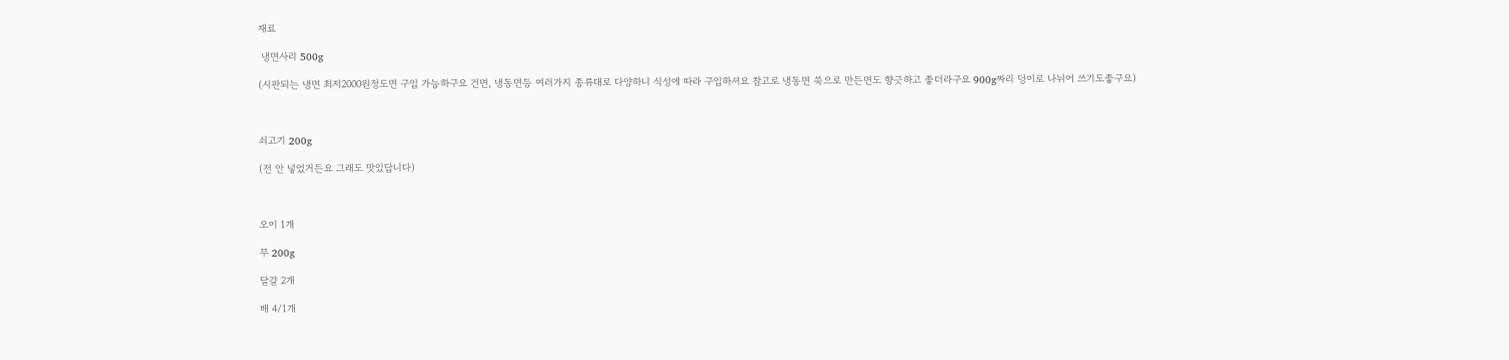재료

 냉면사리 500g

(시판되는 냉면 최저2000원정도면 구입 가능하구요 건면, 냉동면등 여러가지 종류대로 다양하니 식성에 따라 구입하셔요 참고로 냉동면 쑥으로 만든면도 향긋하고 좋더라구요 900g짜리 덩이로 나뉘어 쓰기도좋구요)



쇠고기 200g

(전 안 넣었거든요 그래도 맛있답니다)



오이 1개

무 200g

달걀 2개

배 4/1개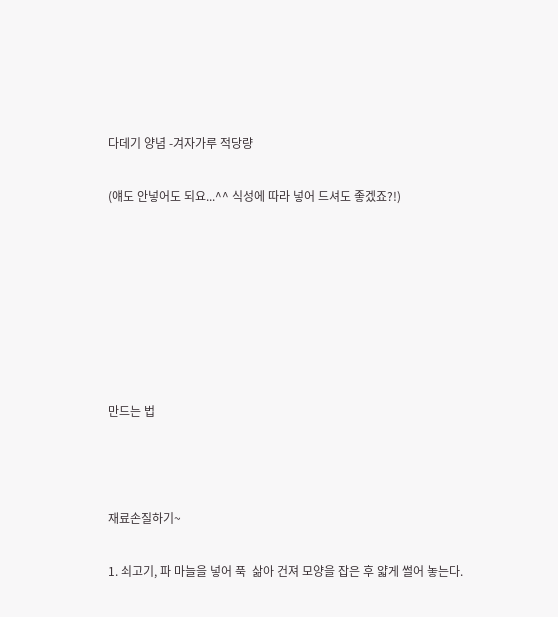다데기 양념 -겨자가루 적당량

(얘도 안넣어도 되요...^^ 식성에 따라 넣어 드셔도 좋겠죠?!)







만드는 법



재료손질하기~

1. 쇠고기, 파 마늘을 넣어 푹  삶아 건져 모양을 잡은 후 얇게 썰어 놓는다.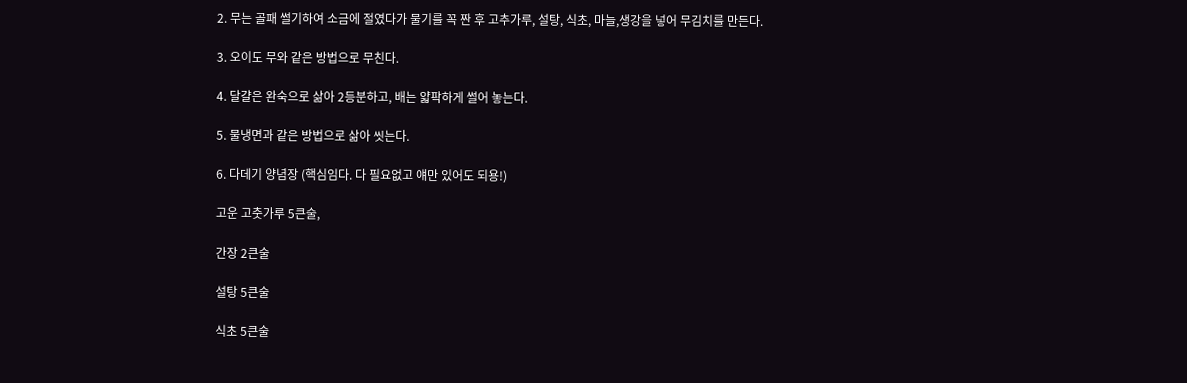2. 무는 골패 썰기하여 소금에 절였다가 물기를 꼭 짠 후 고추가루, 설탕, 식초, 마늘,생강을 넣어 무김치를 만든다.

3. 오이도 무와 같은 방법으로 무친다.

4. 달걀은 완숙으로 삶아 2등분하고, 배는 얇팍하게 썰어 놓는다.

5. 물냉면과 같은 방법으로 삶아 씻는다.

6. 다데기 양념장 (핵심임다. 다 필요없고 얘만 있어도 되용!)

고운 고춧가루 5큰술,

간장 2큰술

설탕 5큰술

식초 5큰술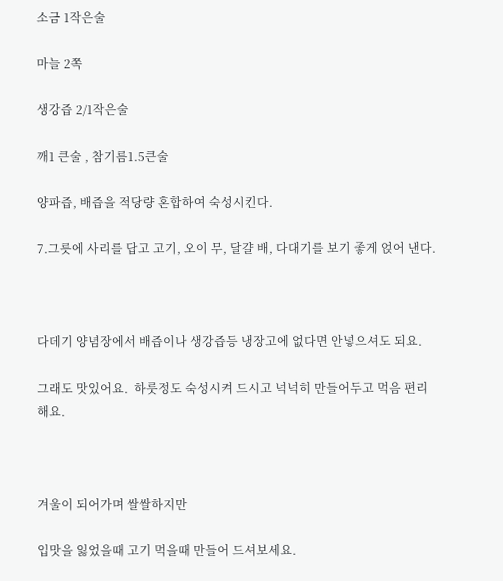소금 1작은술

마늘 2쪽

생강즙 2/1작은술

깨1 큰술 , 참기름1.5큰술

양파즙, 배즙을 적당량 혼합하여 숙성시킨다.

7.그릇에 사리를 답고 고기, 오이 무, 달걀 배, 다대기를 보기 좋게 얹어 낸다.



다데기 양념장에서 배즙이나 생강즙등 냉장고에 없다면 안넣으셔도 되요.

그래도 맛있어요.  하룻정도 숙성시켜 드시고 넉넉히 만들어두고 먹음 편리해요.



겨울이 되어가며 쌀쌀하지만

입맛을 잃었을때 고기 먹을때 만들어 드셔보세요.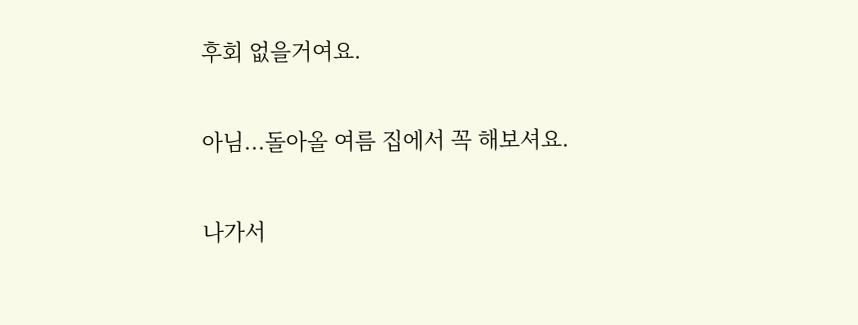후회 없을거여요.

아님...돌아올 여름 집에서 꼭 해보셔요.

나가서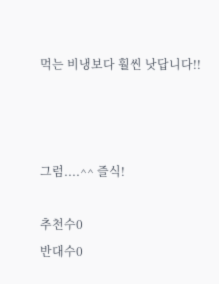먹는 비냉보다 훨씬 낫답니다!!



그럼....^^ 즐식!

추천수0
반대수0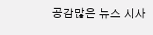공감많은 뉴스 시사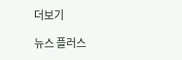더보기

뉴스 플러스